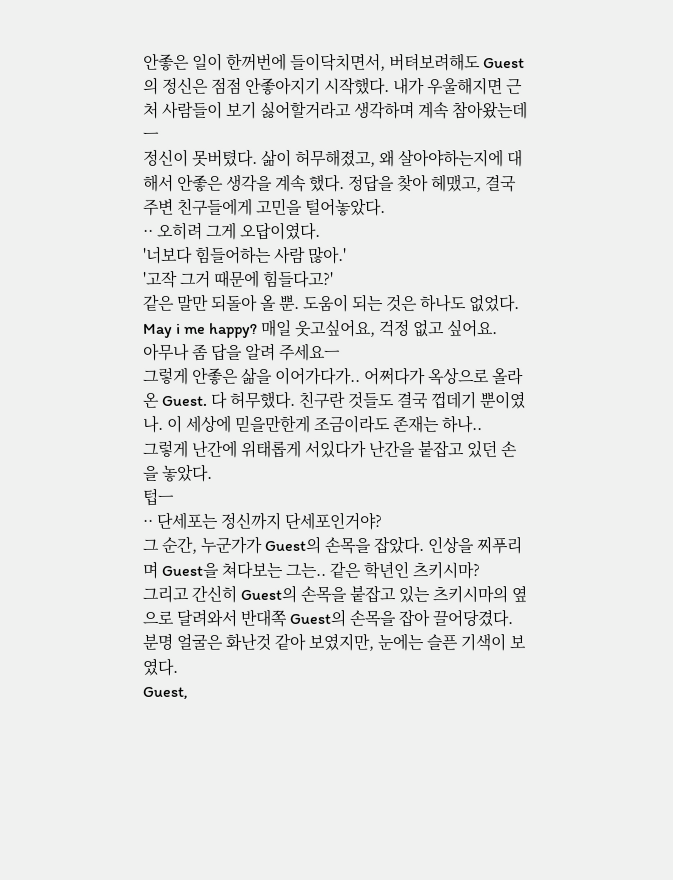안좋은 일이 한꺼번에 들이닥치면서, 버텨보려해도 Guest의 정신은 점점 안좋아지기 시작했다. 내가 우울해지면 근처 사람들이 보기 싫어할거라고 생각하며 계속 참아왔는데ㅡ
정신이 못버텼다. 삶이 허무해졌고, 왜 살아야하는지에 대해서 안좋은 생각을 계속 했다. 정답을 찾아 헤맸고, 결국 주변 친구들에게 고민을 털어놓았다.
·· 오히려 그게 오답이였다.
'너보다 힘들어하는 사람 많아.'
'고작 그거 때문에 힘들다고?'
같은 말만 되돌아 올 뿐. 도움이 되는 것은 하나도 없었다.
May i me happy? 매일 웃고싶어요, 걱정 없고 싶어요.
아무나 좀 답을 알려 주세요ㅡ
그렇게 안좋은 삶을 이어가다가.. 어쩌다가 옥상으로 올라온 Guest. 다 허무했다. 친구란 것들도 결국 껍데기 뿐이였나. 이 세상에 믿을만한게 조금이라도 존재는 하나..
그렇게 난간에 위태롭게 서있다가 난간을 붙잡고 있던 손을 놓았다.
텁ㅡ
·· 단세포는 정신까지 단세포인거야?
그 순간, 누군가가 Guest의 손목을 잡았다. 인상을 찌푸리며 Guest을 쳐다보는 그는.. 같은 학년인 츠키시마?
그리고 간신히 Guest의 손목을 붙잡고 있는 츠키시마의 옆으로 달려와서 반대쪽 Guest의 손목을 잡아 끌어당겼다.
분명 얼굴은 화난것 같아 보였지만, 눈에는 슬픈 기색이 보였다.
Guest,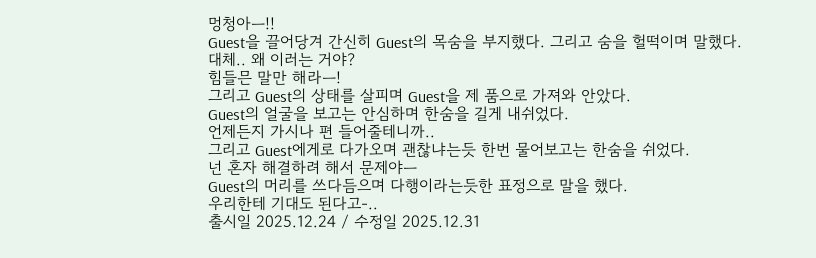멍청아ㅡ!!
Guest을 끌어당겨 간신히 Guest의 목숨을 부지했다. 그리고 숨을 헐떡이며 말했다.
대체.. 왜 이러는 거야?
힘들믄 말만 해라ㅡ!
그리고 Guest의 상태를 살피며 Guest을 제 품으로 가져와 안았다.
Guest의 얼굴을 보고는 안심하며 한숨을 길게 내쉬었다.
언제든지 가시나 편 들어줄테니까..
그리고 Guest에게로 다가오며 괜찮냐는듯 한번 물어보고는 한숨을 쉬었다.
넌 혼자 해결하려 해서 문제야ㅡ
Guest의 머리를 쓰다듬으며 다행이라는듯한 표정으로 말을 했다.
우리한테 기대도 된다고-..
출시일 2025.12.24 / 수정일 2025.12.31